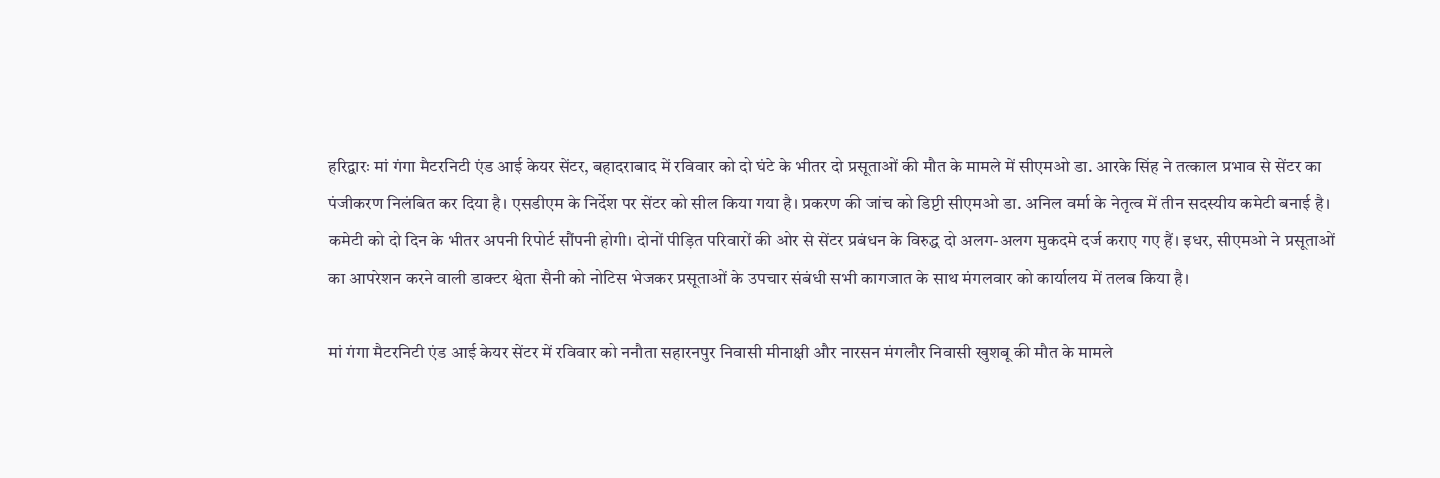हरिद्वारः मां गंगा मैटरनिटी एंड आई केयर सेंटर, बहादराबाद में रविवार को दो घंटे के भीतर दो प्रसूताओं की मौत के मामले में सीएमओ डा. आरके सिंह ने तत्काल प्रभाव से सेंटर का पंजीकरण निलंबित कर दिया है। एसडीएम के निर्देश पर सेंटर को सील किया गया है। प्रकरण की जांच को डिप्टी सीएमओ डा. अनिल वर्मा के नेतृत्व में तीन सदस्यीय कमेटी बनाई है। कमेटी को दो दिन के भीतर अपनी रिपोर्ट सौंपनी होगी। दोनों पीड़ित परिवारों की ओर से सेंटर प्रबंधन के विरुद्ध दो अलग-अलग मुकदमे दर्ज कराए गए हैं। इधर, सीएमओ ने प्रसूताओं का आपरेशन करने वाली डाक्टर श्वेता सैनी को नोटिस भेजकर प्रसूताओं के उपचार संबंधी सभी कागजात के साथ मंगलवार को कार्यालय में तलब किया है।

मां गंगा मैटरनिटी एंड आई केयर सेंटर में रविवार को ननौता सहारनपुर निवासी मीनाक्षी और नारसन मंगलौर निवासी खुशबू की मौत के मामले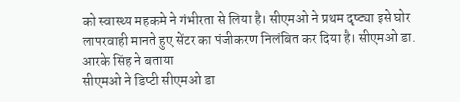को स्वास्थ्य महकमे ने गंभीरता से लिया है। सीएमओ ने प्रथम दृष्ट्या इसे घोर लापरवाही मानते हुए सेंटर का पंजीकरण निलंबित कर दिया है। सीएमओ डा. आरके सिंह ने बताया
सीएमओ ने डिप्टी सीएमओ डा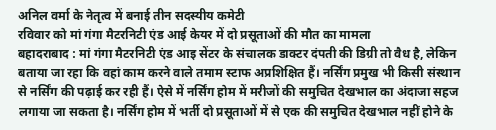अनिल वर्मा के नेतृत्व में बनाई तीन सदस्यीय कमेटी
रविवार को मां गंगा मैटरनिटी एंड आई केयर में दो प्रसूताओं की मौत का मामला
बहादराबाद : मां गंगा मैटरनिटी एंड आइ सेंटर के संचालक डाक्टर दंपती की डिग्री तो वैध है, लेकिन बताया जा रहा कि वहां काम करने वाले तमाम स्टाफ अप्रशिक्षित हैं। नर्सिंग प्रमुख भी किसी संस्थान से नर्सिंग की पढ़ाई कर रही हैं। ऐसे में नर्सिंग होम में मरीजों की समुचित देखभाल का अंदाजा सहज लगाया जा सकता है। नर्सिंग होम में भर्ती दो प्रसूताओं में से एक की समुचित देखभाल नहीं होने के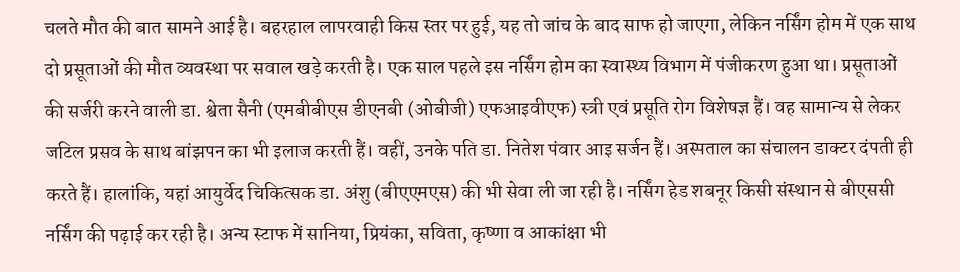चलते मौत की बात सामने आई है। बहरहाल लापरवाही किस स्तर पर हुई, यह तो जांच के बाद साफ हो जाएगा, लेकिन नर्सिंग होम में एक साथ दो प्रसूताओं की मौत व्यवस्था पर सवाल खड़े करती है। एक साल पहले इस नर्सिंग होम का स्वास्थ्य विभाग में पंजीकरण हुआ था। प्रसूताओं की सर्जरी करने वाली डा. श्वेता सैनी (एमबीबीएस डीएनबी (ओबीजी) एफआइवीएफ) स्त्री एवं प्रसूति रोग विशेषज्ञ हैं। वह सामान्य से लेकर जटिल प्रसव के साथ बांझपन का भी इलाज करती हैं। वहीं, उनके पति डा. नितेश पंवार आइ सर्जन हैं। अस्पताल का संचालन डाक्टर दंपती ही करते हैं। हालांकि, यहां आयुर्वेद चिकित्सक डा. अंशु (बीएएमएस) की भी सेवा ली जा रही है। नर्सिंग हेड शबनूर किसी संस्थान से बीएससी नर्सिंग की पढ़ाई कर रही है। अन्य स्टाफ में सानिया, प्रियंका, सविता, कृष्णा व आकांक्षा भी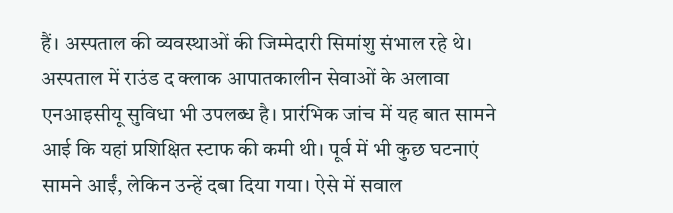हैं। अस्पताल की व्यवस्थाओं की जिम्मेदारी सिमांशु संभाल रहे थे। अस्पताल में राउंड द क्लाक आपातकालीन सेवाओं के अलावा एनआइसीयू सुविधा भी उपलब्ध है। प्रारंभिक जांच में यह बात सामने आई कि यहां प्रशिक्षित स्टाफ की कमी थी। पूर्व में भी कुछ घटनाएं सामने आईं, लेकिन उन्हें दबा दिया गया। ऐसे में सवाल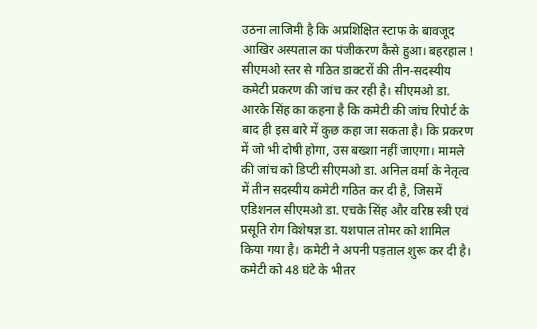उठना लाजिमी है कि अप्रशिक्षित स्टाफ के बावजूद आखिर अस्पताल का पंजीकरण कैसे हुआ। बहरहाल ! सीएमओ स्तर से गठित डाक्टरों की तीन-सदस्यीय कमेटी प्रकरण की जांच कर रही है। सीएमओ डा. आरके सिंह का कहना है कि कमेटी की जांच रिपोर्ट के बाद ही इस बारे में कुछ कहा जा सकता है। कि प्रकरण में जो भी दोषी होगा, उस बख्शा नहीं जाएगा। मामले की जांच को डिप्टी सीएमओ डा. अनिल वर्मा के नेतृत्व में तीन सदस्यीय कमेटी गठित कर दी है, जिसमें एडिशनल सीएमओ डा. एचके सिंह और वरिष्ठ स्त्री एवं प्रसूति रोग विशेषज्ञ डा. यशपाल तोमर को शामिल किया गया है। कमेटी ने अपनी पड़ताल शुरू कर दी है। कमेटी को 48 घंटे के भीतर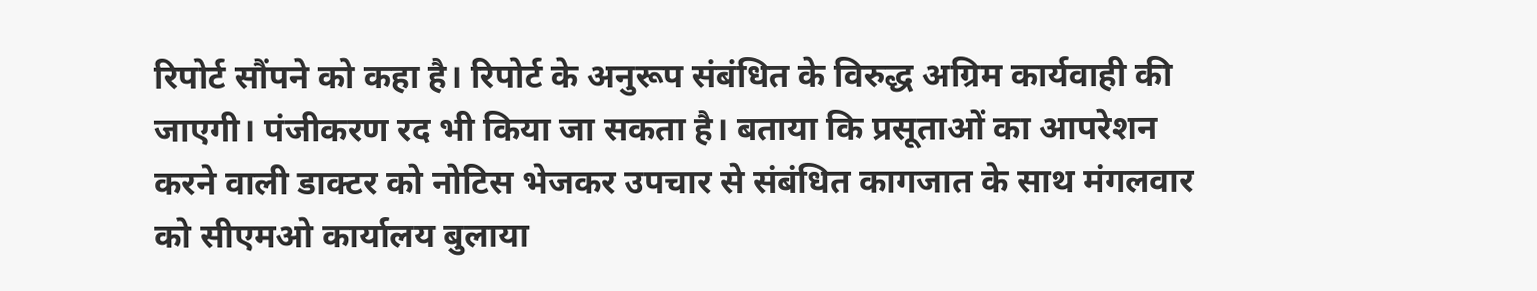रिपोर्ट सौंपने को कहा है। रिपोर्ट के अनुरूप संबंधित के विरुद्ध अग्रिम कार्यवाही की जाएगी। पंजीकरण रद भी किया जा सकता है। बताया कि प्रसूताओं का आपरेशन करने वाली डाक्टर को नोटिस भेजकर उपचार से संबंधित कागजात के साथ मंगलवार को सीएमओ कार्यालय बुलाया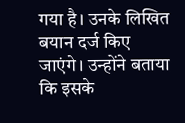गया है। उनके लिखित बयान दर्ज किए जाएंगे। उन्होंने बताया कि इसके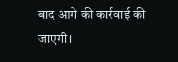बाद आगे की कार्रवाई की जाएगी।